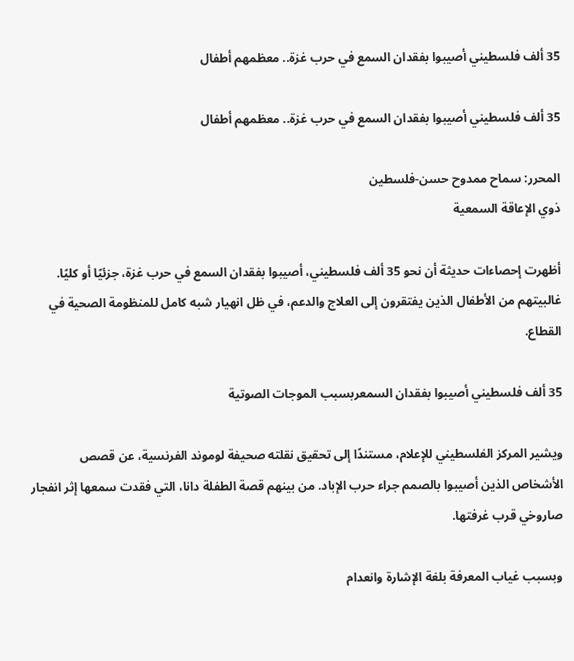35 ألف فلسطيني أصيبوا بفقدان السمع في حرب غزة.. معظمهم أطفال

35 ألف فلسطيني أصيبوا بفقدان السمع في حرب غزة.. معظمهم أطفال

المحرر: سماح ممدوح حسن-فلسطين
ذوي الإعاقة السمعية

أظهرت إحصاءات حديثة أن نحو 35 ألف فلسطيني، أصيبوا بفقدان السمع في حرب غزة، جزئيًا أو كليًا. غالبيتهم من الأطفال الذين يفتقرون إلى العلاج والدعم، في ظل انهيار شبه كامل للمنظومة الصحية في القطاع.

35 ألف فلسطيني أصيبوا بفقدان السمعربسبب الموجات الصوتية

ويشير المركز الفلسطيني للإعلام، مستندًا إلى تحقيق نقلته صحيفة لوموند الفرنسية، عن قصص الأشخاص الذين أصيبوا بالصمم جراء حرب الإباد. من بينهم قصة الطفلة دانا، التي فقدت سمعها إثر انفجار صاروخي قرب غرفتها.

وبسبب غياب المعرفة بلغة الإشارة وانعدام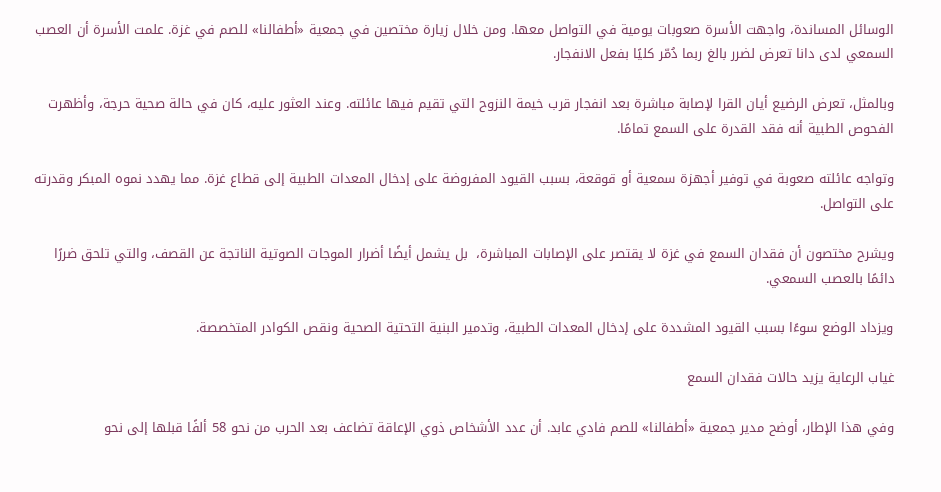الوسائل المساندة، واجهت الأسرة صعوبات يومية في التواصل معها. ومن خلال زيارة مختصين في جمعية «أطفالنا» للصم في غزة. علمت الأسرة أن العصب السمعي لدى دانا تعرض لضرر بالغ ربما دُمّر كليًا بفعل الانفجار.

وبالمثل، تعرض الرضيع أيان القرا لإصابة مباشرة بعد انفجار قرب خيمة النزوح التي تقيم فيها عائلته. وعند العثور عليه، كان في حالة صحية حرجة، وأظهرت الفحوص الطبية أنه فقد القدرة على السمع تمامًا.

وتواجه عائلته صعوبة في توفير أجهزة سمعية أو قوقعة، بسبب القيود المفروضة على إدخال المعدات الطبية إلى قطاع غزة. مما يهدد نموه المبكر وقدرته على التواصل.

ويشرح مختصون أن فقدان السمع في غزة لا يقتصر على الإصابات المباشرة،  بل يشمل أيضًا أضرار الموجات الصوتية الناتجة عن القصف، والتي تلحق ضررًا دائمًا بالعصب السمعي.

ويزداد الوضع سوءًا بسبب القيود المشددة على إدخال المعدات الطبية، وتدمير البنية التحتية الصحية ونقص الكوادر المتخصصة.

غياب الرعاية يزيد حالات فقدان السمع

وفي هذا الإطار، أوضح مدير جمعية «أطفالنا» للصم فادي عابد. أن عدد الأشخاص ذوي الإعاقة تضاعف بعد الحرب من نحو 58 ألفًا قبلها إلى نحو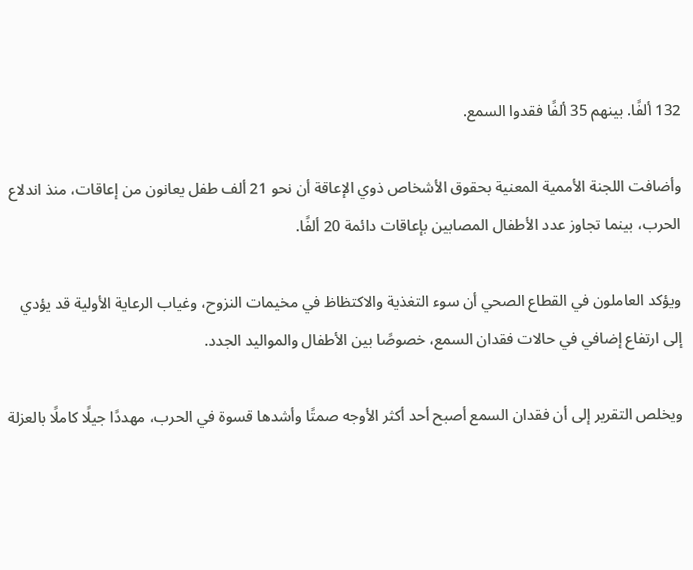132 ألفًا. بينهم 35 ألفًا فقدوا السمع.

وأضافت اللجنة الأممية المعنية بحقوق الأشخاص ذوي الإعاقة أن نحو 21 ألف طفل يعانون من إعاقات، منذ اندلاع الحرب، بينما تجاوز عدد الأطفال المصابين بإعاقات دائمة 20 ألفًا.

ويؤكد العاملون في القطاع الصحي أن سوء التغذية والاكتظاظ في مخيمات النزوح، وغياب الرعاية الأولية قد يؤدي إلى ارتفاع إضافي في حالات فقدان السمع، خصوصًا بين الأطفال والمواليد الجدد.

ويخلص التقرير إلى أن فقدان السمع أصبح أحد أكثر الأوجه صمتًا وأشدها قسوة في الحرب، مهددًا جيلًا كاملًا بالعزلة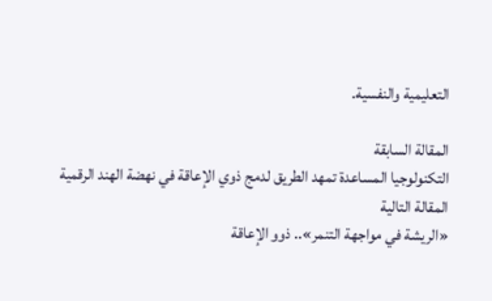التعليمية والنفسية.

المقالة السابقة
التكنولوجيا المساعدة تمهد الطريق لدمج ذوي الإعاقة في نهضة الهند الرقمية
المقالة التالية
«الريشة في مواجهة التنمر».. ذوو الإعاقة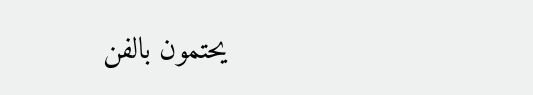يحتمون بالفن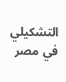التشكيلي في مصر